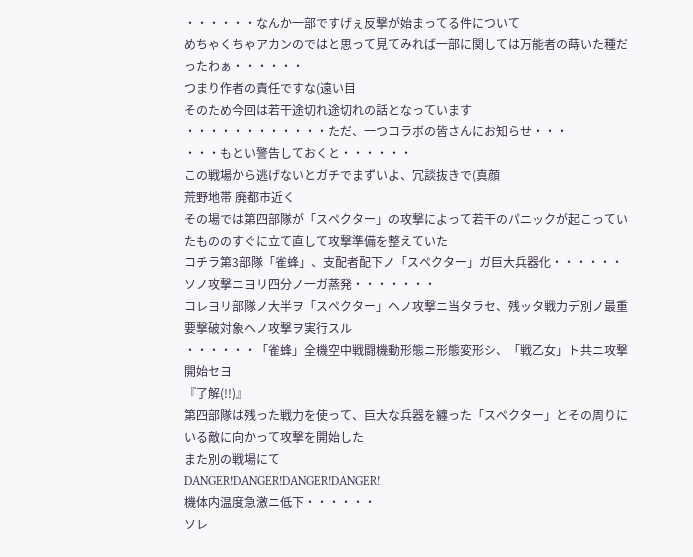・・・・・・なんか一部ですげぇ反撃が始まってる件について
めちゃくちゃアカンのではと思って見てみれば一部に関しては万能者の蒔いた種だったわぁ・・・・・・
つまり作者の責任ですな(遠い目
そのため今回は若干途切れ途切れの話となっています
・・・・・・・・・・・・ただ、一つコラボの皆さんにお知らせ・・・
・・・もとい警告しておくと・・・・・・
この戦場から逃げないとガチでまずいよ、冗談抜きで(真顔
荒野地帯 廃都市近く
その場では第四部隊が「スペクター」の攻撃によって若干のパニックが起こっていたもののすぐに立て直して攻撃準備を整えていた
コチラ第3部隊「雀蜂」、支配者配下ノ「スペクター」ガ巨大兵器化・・・・・・ソノ攻撃ニヨリ四分ノ一ガ蒸発・・・・・・・
コレヨリ部隊ノ大半ヲ「スペクター」ヘノ攻撃ニ当タラセ、残ッタ戦力デ別ノ最重要撃破対象ヘノ攻撃ヲ実行スル
・・・・・・「雀蜂」全機空中戦闘機動形態ニ形態変形シ、「戦乙女」ト共ニ攻撃開始セヨ
『了解(!!)』
第四部隊は残った戦力を使って、巨大な兵器を纏った「スペクター」とその周りにいる敵に向かって攻撃を開始した
また別の戦場にて
DANGER!DANGER!DANGER!DANGER!
機体内温度急激ニ低下・・・・・・
ソレ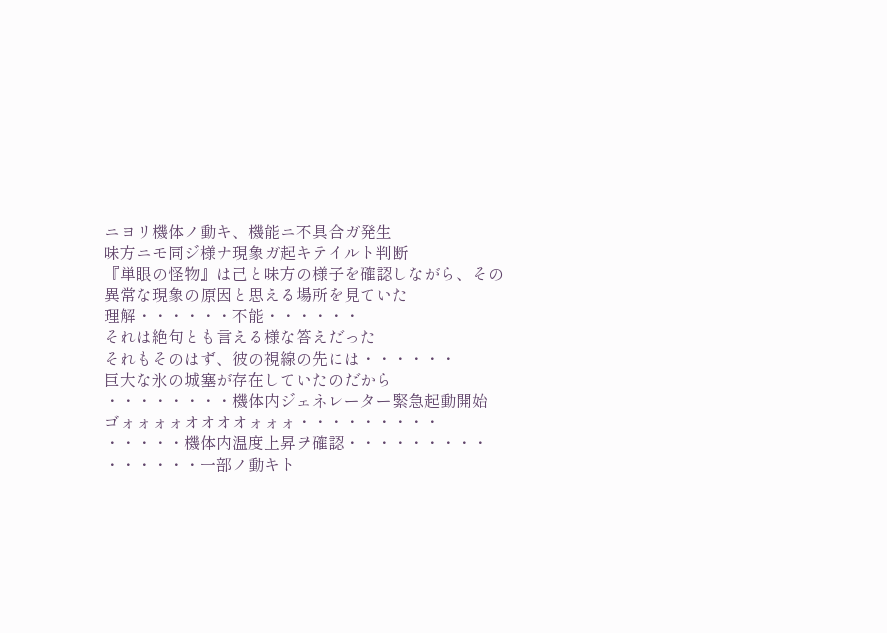ニヨリ機体ノ動キ、機能ニ不具合ガ発生
味方ニモ同ジ様ナ現象ガ起キテイルト判断
『単眼の怪物』は己と味方の様子を確認しながら、その異常な現象の原因と思える場所を見ていた
理解・・・・・・不能・・・・・・
それは絶句とも言える様な答えだった
それもそのはず、彼の視線の先には・・・・・・
巨大な氷の城塞が存在していたのだから
・・・・・・・・機体内ジェネレーター緊急起動開始
ゴォォォォオオオオォォォ・・・・・・・・・
・・・・・機体内温度上昇ヲ確認・・・・・・・・・
・・・・・・一部ノ動キト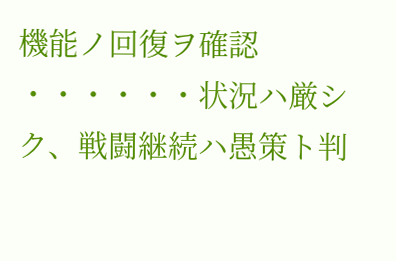機能ノ回復ヲ確認
・・・・・・状況ハ厳シク、戦闘継続ハ愚策ト判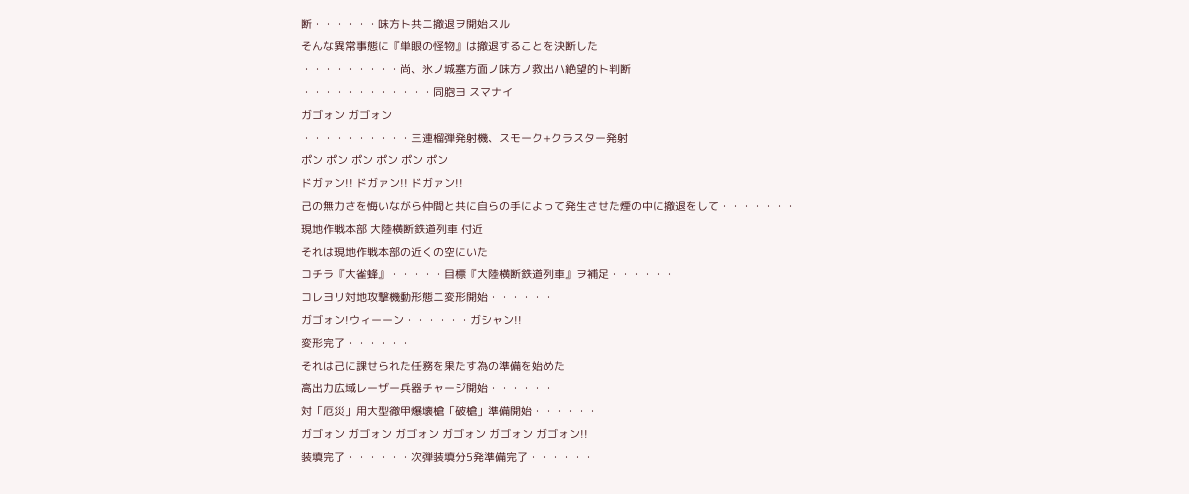断・・・・・・味方ト共ニ撤退ヲ開始スル
そんな異常事態に『単眼の怪物』は撤退することを決断した
・・・・・・・・・尚、氷ノ城塞方面ノ味方ノ救出ハ絶望的ト判断
・・・・・・・・・・・・同胞ヨ スマナイ
ガゴォン ガゴォン
・・・・・・・・・・三連榴弾発射機、スモーク+クラスター発射
ポン ポン ポン ポン ポン ポン
ドガァン!! ドガァン!! ドガァン!!
己の無力さを悔いながら仲間と共に自らの手によって発生させた煙の中に撤退をして・・・・・・・
現地作戦本部 大陸横断鉄道列車 付近
それは現地作戦本部の近くの空にいた
コチラ『大雀蜂』・・・・・目標『大陸横断鉄道列車』ヲ補足・・・・・・
コレヨリ対地攻撃機動形態ニ変形開始・・・・・・
ガゴォン!ウィーーン・・・・・・ガシャン!!
変形完了・・・・・・
それは己に課せられた任務を果たす為の準備を始めた
高出力広域レーザー兵器チャージ開始・・・・・・
対「厄災」用大型徹甲爆壊槍「破槍」準備開始・・・・・・
ガゴォン ガゴォン ガゴォン ガゴォン ガゴォン ガゴォン!!
装填完了・・・・・・次弾装填分5発準備完了・・・・・・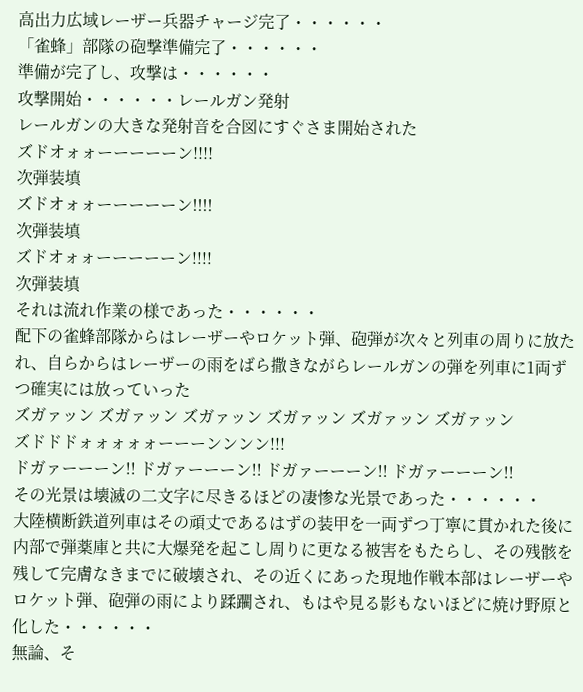高出力広域レーザー兵器チャージ完了・・・・・・
「雀蜂」部隊の砲撃準備完了・・・・・・
準備が完了し、攻撃は・・・・・・
攻撃開始・・・・・・レールガン発射
レールガンの大きな発射音を合図にすぐさま開始された
ズドオォォーーーーーン!!!!
次弾装填
ズドオォォーーーーーン!!!!
次弾装填
ズドオォォーーーーーン!!!!
次弾装填
それは流れ作業の様であった・・・・・・
配下の雀蜂部隊からはレーザーやロケット弾、砲弾が次々と列車の周りに放たれ、自らからはレーザーの雨をばら撒きながらレールガンの弾を列車に1両ずつ確実には放っていった
ズガァッン ズガァッン ズガァッン ズガァッン ズガァッン ズガァッン
ズドドドォォォォォーーーンンンン!!!
ドガァーーーン!! ドガァーーーン!! ドガァーーーン!! ドガァーーーン!!
その光景は壊滅の二文字に尽きるほどの凄惨な光景であった・・・・・・
大陸横断鉄道列車はその頑丈であるはずの装甲を一両ずつ丁寧に貫かれた後に内部で弾薬庫と共に大爆発を起こし周りに更なる被害をもたらし、その残骸を残して完膚なきまでに破壊され、その近くにあった現地作戦本部はレーザーやロケット弾、砲弾の雨により蹂躙され、もはや見る影もないほどに焼け野原と化した・・・・・・
無論、そ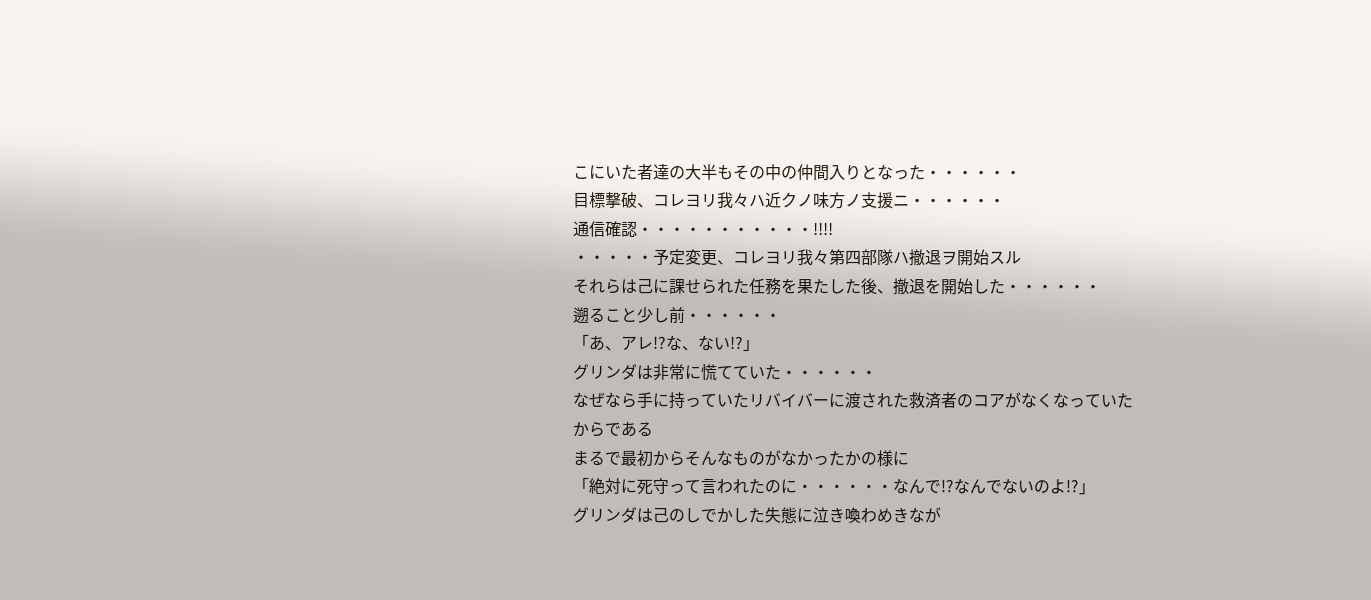こにいた者達の大半もその中の仲間入りとなった・・・・・・
目標撃破、コレヨリ我々ハ近クノ味方ノ支援ニ・・・・・・
通信確認・・・・・・・・・・・!!!!
・・・・・予定変更、コレヨリ我々第四部隊ハ撤退ヲ開始スル
それらは己に課せられた任務を果たした後、撤退を開始した・・・・・・
遡ること少し前・・・・・・
「あ、アレ!?な、ない!?」
グリンダは非常に慌てていた・・・・・・
なぜなら手に持っていたリバイバーに渡された救済者のコアがなくなっていたからである
まるで最初からそんなものがなかったかの様に
「絶対に死守って言われたのに・・・・・・なんで!?なんでないのよ!?」
グリンダは己のしでかした失態に泣き喚わめきなが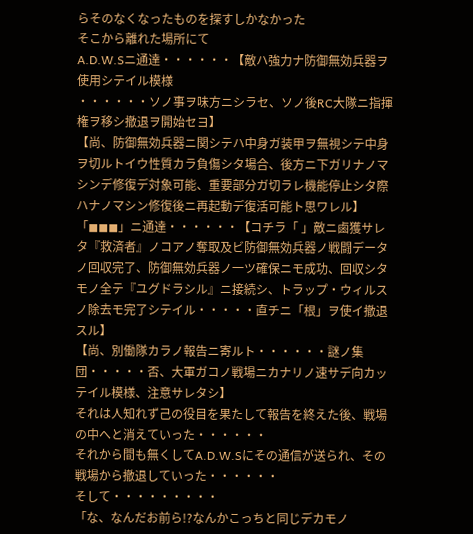らそのなくなったものを探すしかなかった
そこから離れた場所にて
A.D.W.Sニ通達・・・・・・【敵ハ強力ナ防御無効兵器ヲ使用シテイル模様
・・・・・・ソノ事ヲ味方ニシラセ、ソノ後RC大隊ニ指揮権ヲ移シ撤退ヲ開始セヨ】
【尚、防御無効兵器ニ関シテハ中身ガ装甲ヲ無視シテ中身ヲ切ルトイウ性質カラ負傷シタ場合、後方ニ下ガリナノマシンデ修復デ対象可能、重要部分ガ切ラレ機能停止シタ際ハナノマシン修復後ニ再起動デ復活可能ト思ワレル】
「◼◼◼」ニ通達・・・・・・【コチラ「 」敵ニ鹵獲サレタ『救済者』ノコアノ奪取及ビ防御無効兵器ノ戦闘データノ回収完了、防御無効兵器ノ一ツ確保ニモ成功、回収シタモノ全テ『ユグドラシル』ニ接続シ、トラップ・ウィルスノ除去モ完了シテイル・・・・・直チニ「根」ヲ使イ撤退スル】
【尚、別働隊カラノ報告ニ寄ルト・・・・・・謎ノ集団・・・・・否、大軍ガコノ戦場ニカナリノ速サデ向カッテイル模様、注意サレタシ】
それは人知れず己の役目を果たして報告を終えた後、戦場の中へと消えていった・・・・・・
それから間も無くしてA.D.W.Sにその通信が送られ、その戦場から撤退していった・・・・・・
そして・・・・・・・・・
「な、なんだお前ら!?なんかこっちと同じデカモノ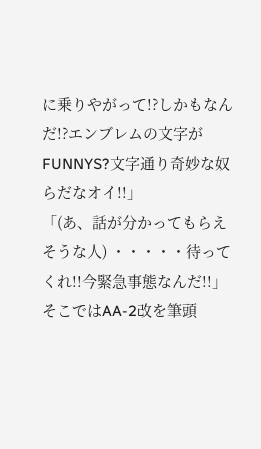に乗りやがって!?しかもなんだ!?エンブレムの文字がFUNNYS?文字通り奇妙な奴らだなオイ!!」
「(あ、話が分かってもらえそうな人) ・・・・・待ってくれ!!今緊急事態なんだ!!」
そこではAA-2改を筆頭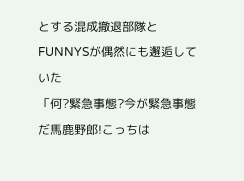とする混成撤退部隊とFUNNYSが偶然にも邂逅していた
「何?緊急事態?今が緊急事態だ馬鹿野郎!こっちは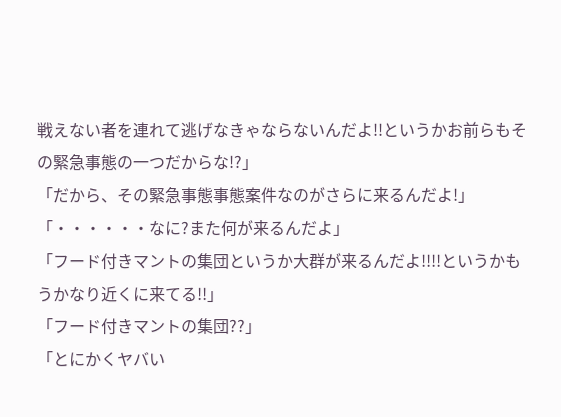戦えない者を連れて逃げなきゃならないんだよ!!というかお前らもその緊急事態の一つだからな!?」
「だから、その緊急事態事態案件なのがさらに来るんだよ!」
「・・・・・・なに?また何が来るんだよ」
「フード付きマントの集団というか大群が来るんだよ!!!!というかもうかなり近くに来てる!!」
「フード付きマントの集団??」
「とにかくヤバい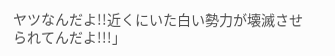ヤツなんだよ!!近くにいた白い勢力が壊滅させられてんだよ!!!」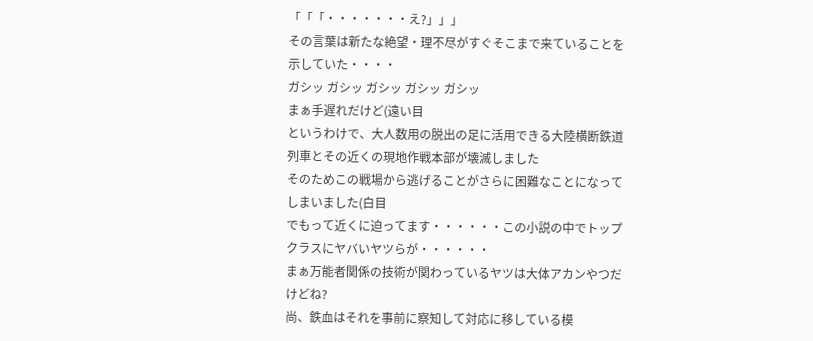「「「・・・・・・・え?」」」
その言葉は新たな絶望・理不尽がすぐそこまで来ていることを示していた・・・・
ガシッ ガシッ ガシッ ガシッ ガシッ
まぁ手遅れだけど(遠い目
というわけで、大人数用の脱出の足に活用できる大陸横断鉄道列車とその近くの現地作戦本部が壊滅しました
そのためこの戦場から逃げることがさらに困難なことになってしまいました(白目
でもって近くに迫ってます・・・・・・この小説の中でトップクラスにヤバいヤツらが・・・・・・
まぁ万能者関係の技術が関わっているヤツは大体アカンやつだけどね?
尚、鉄血はそれを事前に察知して対応に移している模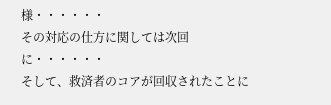様・・・・・・
その対応の仕方に関しては次回に・・・・・・
そして、救済者のコアが回収されたことに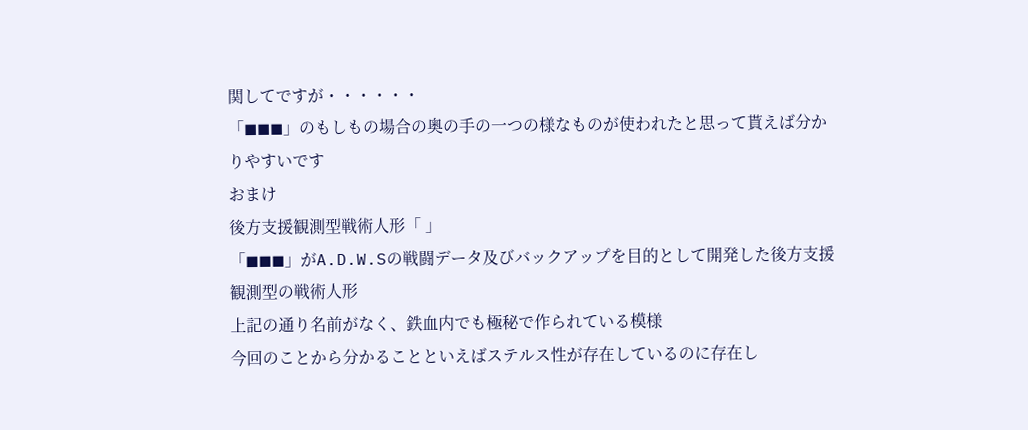関してですが・・・・・・
「◼◼◼」のもしもの場合の奥の手の一つの様なものが使われたと思って貰えば分かりやすいです
おまけ
後方支援観測型戦術人形「 」
「◼◼◼」がA.D.W.Sの戦闘データ及びバックアップを目的として開発した後方支援観測型の戦術人形
上記の通り名前がなく、鉄血内でも極秘で作られている模様
今回のことから分かることといえばステルス性が存在しているのに存在し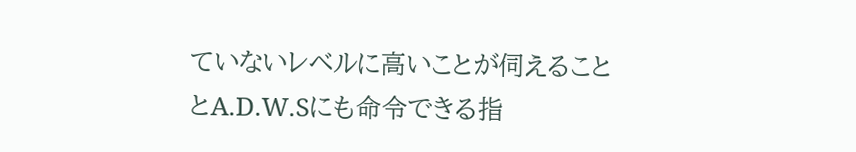ていないレベルに高いことが伺えることとA.D.W.Sにも命令できる指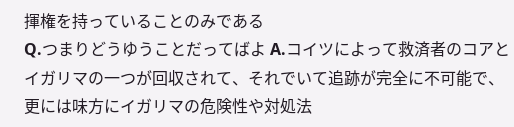揮権を持っていることのみである
Q.つまりどうゆうことだってばよ A.コイツによって救済者のコアとイガリマの一つが回収されて、それでいて追跡が完全に不可能で、更には味方にイガリマの危険性や対処法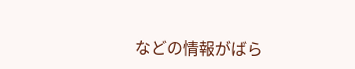などの情報がばら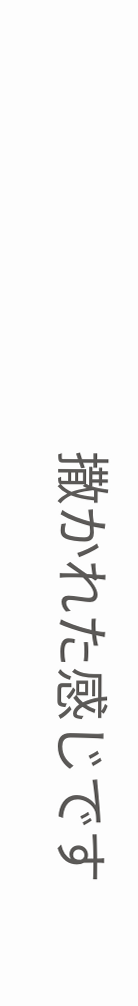撒かれた感じです